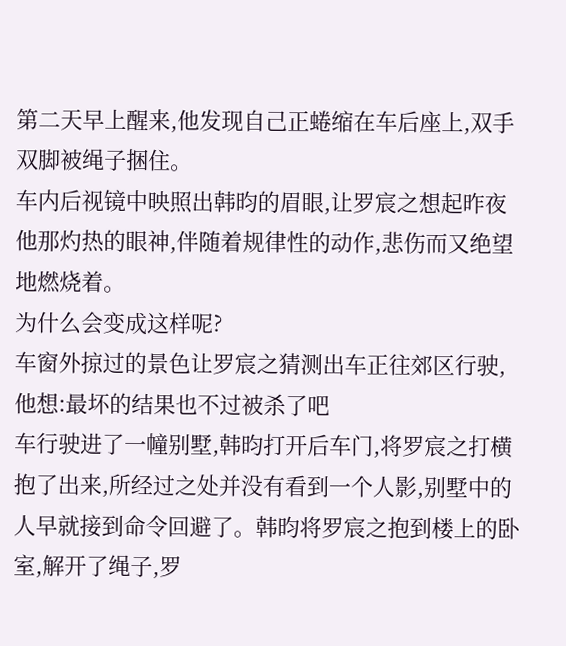第二天早上醒来,他发现自己正蜷缩在车后座上,双手双脚被绳子捆住。
车内后视镜中映照出韩昀的眉眼,让罗宸之想起昨夜他那灼热的眼神,伴随着规律性的动作,悲伤而又绝望地燃烧着。
为什么会变成这样呢?
车窗外掠过的景色让罗宸之猜测出车正往郊区行驶,他想:最坏的结果也不过被杀了吧
车行驶进了一幢别墅,韩昀打开后车门,将罗宸之打横抱了出来,所经过之处并没有看到一个人影,别墅中的人早就接到命令回避了。韩昀将罗宸之抱到楼上的卧室,解开了绳子,罗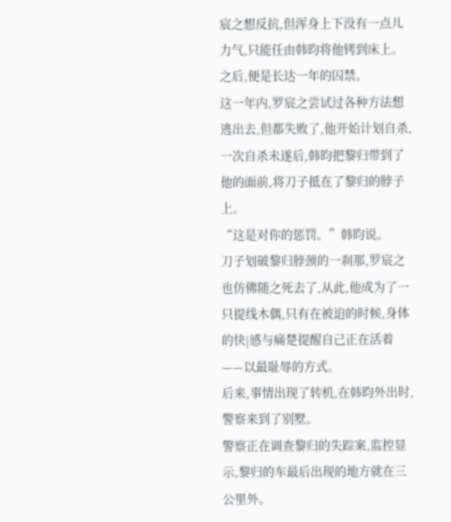宸之想反抗,但浑身上下没有一点儿力气,只能任由韩昀将他铐到床上。
之后,便是长达一年的囚禁。
这一年内,罗宸之尝试过各种方法想逃出去,但都失败了,他开始计划自杀,一次自杀未遂后,韩昀把黎归带到了他的面前,将刀子抵在了黎归的脖子上。
“这是对你的惩罚。”韩昀说。
刀子划破黎归脖颈的一刹那,罗宸之也仿佛随之死去了,从此,他成为了一只提线木偶,只有在被迫的时候,身体的快|感与痛楚提醒自己正在活着——以最耻辱的方式。
后来,事情出现了转机,在韩昀外出时,警察来到了别墅。
警察正在调查黎归的失踪案,监控显示,黎归的车最后出现的地方就在三公里外。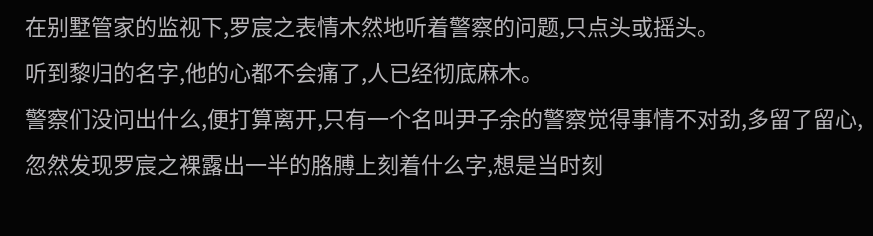在别墅管家的监视下,罗宸之表情木然地听着警察的问题,只点头或摇头。
听到黎归的名字,他的心都不会痛了,人已经彻底麻木。
警察们没问出什么,便打算离开,只有一个名叫尹子余的警察觉得事情不对劲,多留了留心,忽然发现罗宸之裸露出一半的胳膊上刻着什么字,想是当时刻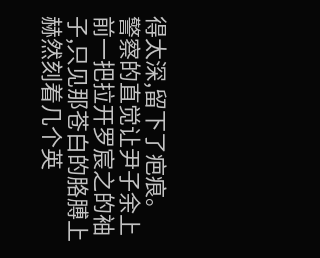得太深,留下了疤痕。
警察的直觉让尹子余上前一把拉开罗宸之的袖子,只见那苍白的胳膊上赫然刻着几个英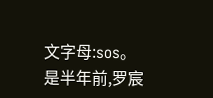文字母:sos。
是半年前,罗宸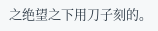之绝望之下用刀子刻的。